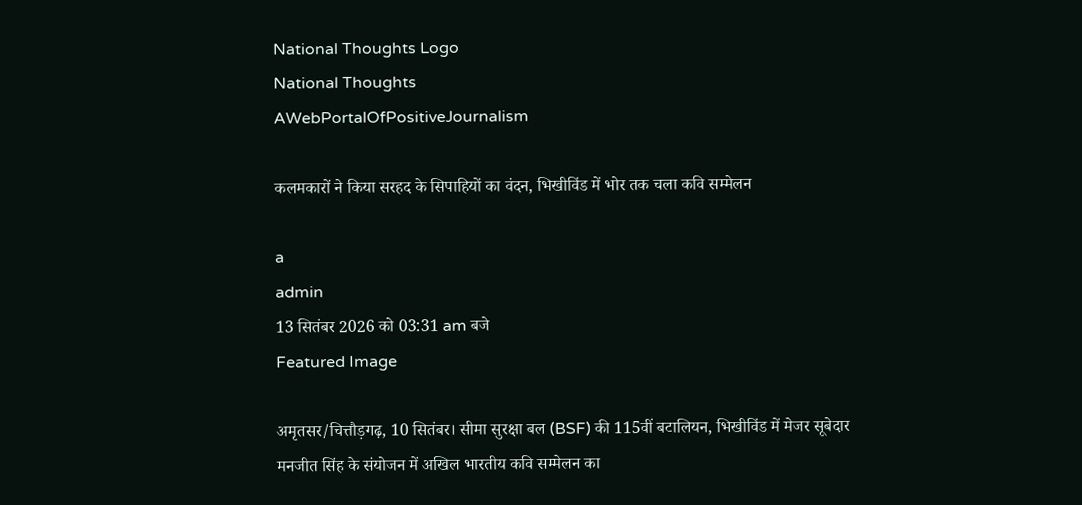National Thoughts Logo
National Thoughts
AWebPortalOfPositiveJournalism

कलमकारों ने किया सरहद के सिपाहियों का वंदन, भिखीविंड में भोर तक चला कवि सम्मेलन

a
admin
13 सितंबर 2026 को 03:31 am बजे
Featured Image

अमृतसर/चित्तौड़गढ़, 10 सितंबर। सीमा सुरक्षा बल (BSF) की 115वीं बटालियन, भिखीविंड में मेजर सूबेदार मनजीत सिंह के संयोजन में अखिल भारतीय कवि सम्मेलन का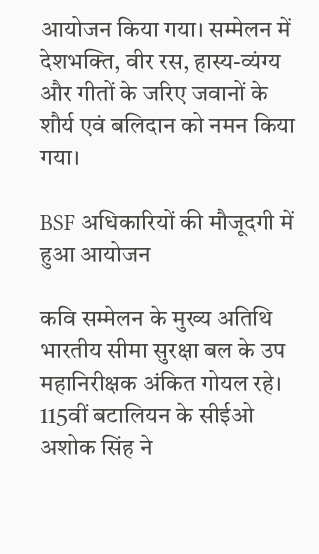आयोजन किया गया। सम्मेलन में देशभक्ति, वीर रस, हास्य-व्यंग्य और गीतों के जरिए जवानों के शौर्य एवं बलिदान को नमन किया गया।

BSF अधिकारियों की मौजूदगी में हुआ आयोजन

कवि सम्मेलन के मुख्य अतिथि भारतीय सीमा सुरक्षा बल के उप महानिरीक्षक अंकित गोयल रहे। 115वीं बटालियन के सीईओ अशोक सिंह ने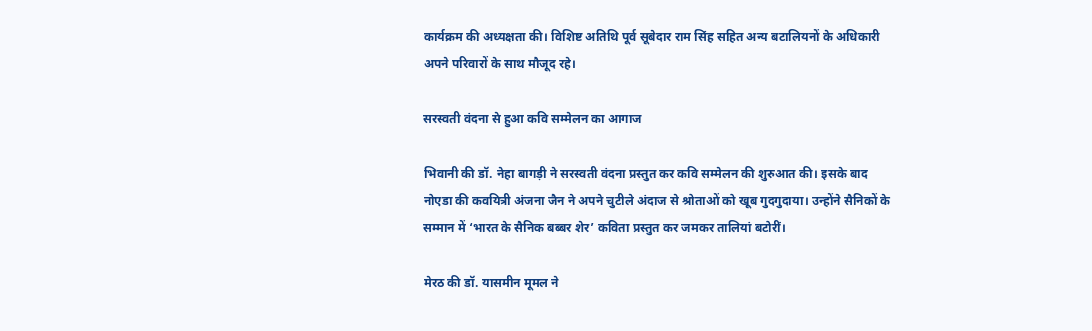कार्यक्रम की अध्यक्षता की। विशिष्ट अतिथि पूर्व सूबेदार राम सिंह सहित अन्य बटालियनों के अधिकारी अपने परिवारों के साथ मौजूद रहे।

सरस्वती वंदना से हुआ कवि सम्मेलन का आगाज

भिवानी की डॉ. नेहा बागड़ी ने सरस्वती वंदना प्रस्तुत कर कवि सम्मेलन की शुरुआत की। इसके बाद नोएडा की कवयित्री अंजना जैन ने अपने चुटीले अंदाज से श्रोताओं को खूब गुदगुदाया। उन्होंने सैनिकों के सम्मान में ‘भारत के सैनिक बब्बर शेर’ कविता प्रस्तुत कर जमकर तालियां बटोरीं।

मेरठ की डॉ. यासमीन मूमल ने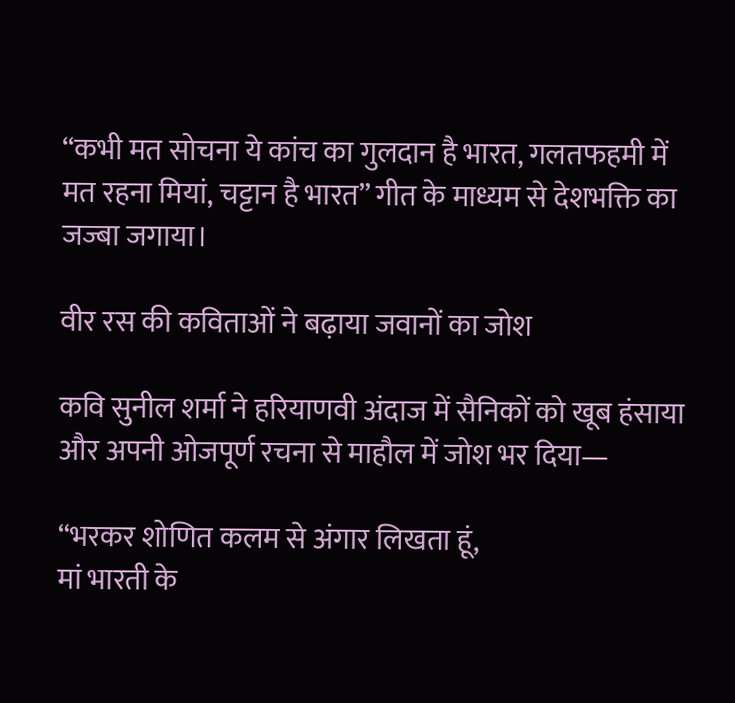“कभी मत सोचना ये कांच का गुलदान है भारत, गलतफहमी में मत रहना मियां, चट्टान है भारत” गीत के माध्यम से देशभक्ति का जज्बा जगाया।

वीर रस की कविताओं ने बढ़ाया जवानों का जोश

कवि सुनील शर्मा ने हरियाणवी अंदाज में सैनिकों को खूब हंसाया और अपनी ओजपूर्ण रचना से माहौल में जोश भर दिया—

“भरकर शोणित कलम से अंगार लिखता हूं,
मां भारती के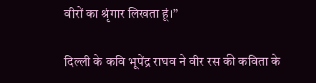वीरों का श्रृंगार लिखता हूं।”

दिल्ली के कवि भूपेंद्र राघव ने वीर रस की कविता के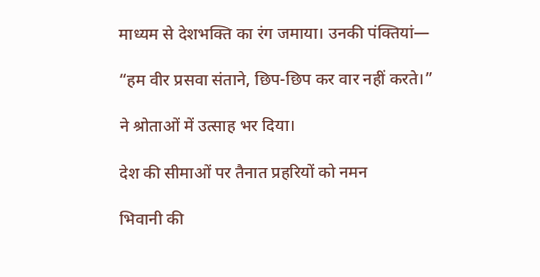माध्यम से देशभक्ति का रंग जमाया। उनकी पंक्तियां—

“हम वीर प्रसवा संताने, छिप-छिप कर वार नहीं करते।”

ने श्रोताओं में उत्साह भर दिया।

देश की सीमाओं पर तैनात प्रहरियों को नमन

भिवानी की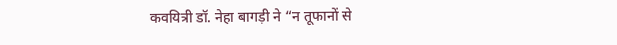कवयित्री डॉ. नेहा बागड़ी ने “न तूफानों से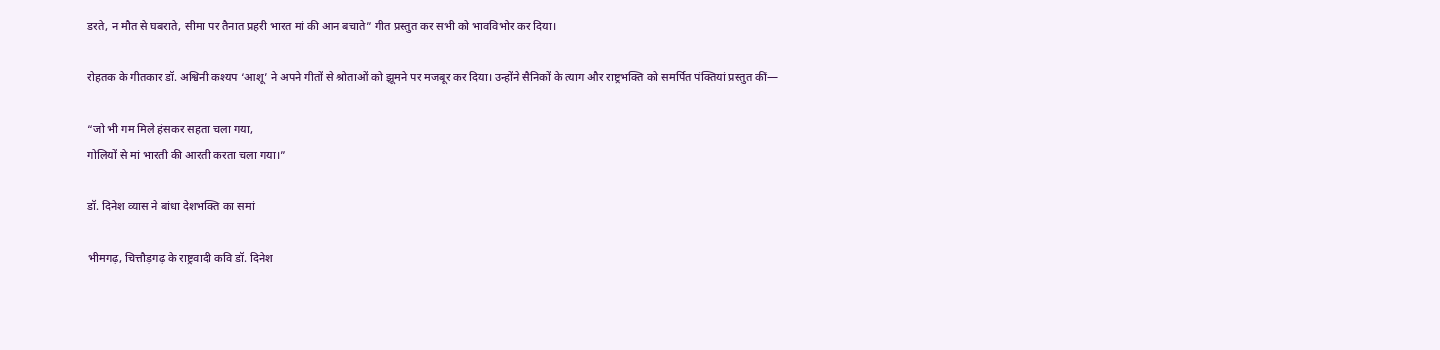डरते, न मौत से घबराते, सीमा पर तैनात प्रहरी भारत मां की आन बचाते” गीत प्रस्तुत कर सभी को भावविभोर कर दिया।

रोहतक के गीतकार डॉ. अश्विनी कश्यप ‘आशू’ ने अपने गीतों से श्रोताओं को झूमने पर मजबूर कर दिया। उन्होंने सैनिकों के त्याग और राष्ट्रभक्ति को समर्पित पंक्तियां प्रस्तुत कीं—

“जो भी गम मिले हंसकर सहता चला गया,
गोलियों से मां भारती की आरती करता चला गया।”

डॉ. दिनेश व्यास ने बांधा देशभक्ति का समां

भीमगढ़, चित्तौड़गढ़ के राष्ट्रवादी कवि डॉ. दिनेश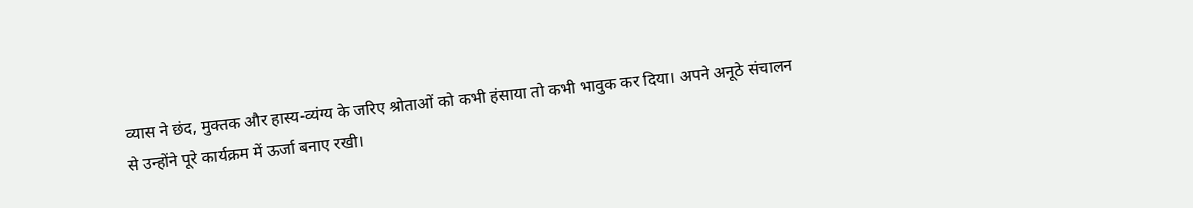व्यास ने छंद, मुक्तक और हास्य-व्यंग्य के जरिए श्रोताओं को कभी हंसाया तो कभी भावुक कर दिया। अपने अनूठे संचालन से उन्होंने पूरे कार्यक्रम में ऊर्जा बनाए रखी।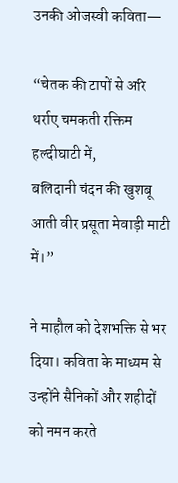उनकी ओजस्वी कविता—

“चेतक की टापों से अरि थर्राए चमकती रक्तिम हल्दीघाटी में,
बलिदानी चंदन की खुशबू आती वीर प्रसूता मेवाड़ी माटी में।”

ने माहौल को देशभक्ति से भर दिया। कविता के माध्यम से उन्होंने सैनिकों और शहीदों को नमन करते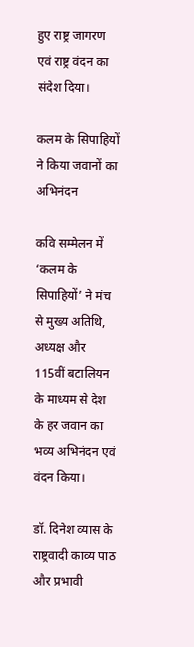हुए राष्ट्र जागरण एवं राष्ट्र वंदन का संदेश दिया।

कलम के सिपाहियों ने किया जवानों का अभिनंदन

कवि सम्मेलन में ‘कलम के सिपाहियों’ ने मंच से मुख्य अतिथि, अध्यक्ष और 115वीं बटालियन के माध्यम से देश के हर जवान का भव्य अभिनंदन एवं वंदन किया।

डॉ. दिनेश व्यास के राष्ट्रवादी काव्य पाठ और प्रभावी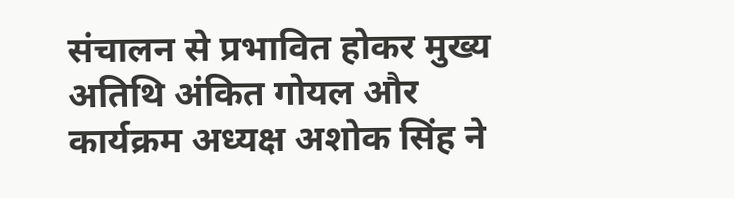संचालन से प्रभावित होकर मुख्य अतिथि अंकित गोयल और कार्यक्रम अध्यक्ष अशोक सिंह ने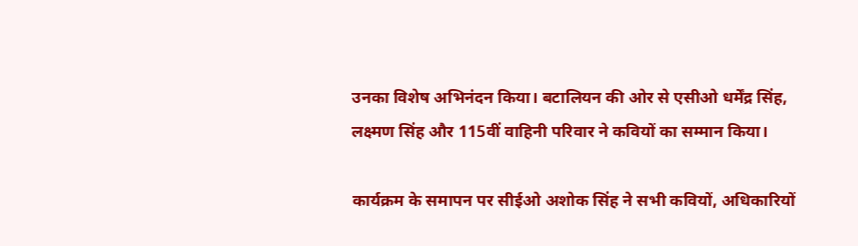उनका विशेष अभिनंदन किया। बटालियन की ओर से एसीओ धर्मेंद्र सिंह, लक्ष्मण सिंह और 115वीं वाहिनी परिवार ने कवियों का सम्मान किया।

कार्यक्रम के समापन पर सीईओ अशोक सिंह ने सभी कवियों, अधिकारियों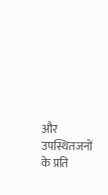और उपस्थितजनों के प्रति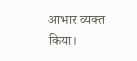आभार व्यक्त किया।